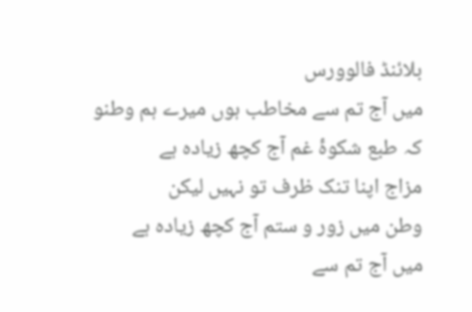بلائنڈ فالوورس
میں آج تم سے مخاطب ہوں میرے ہم وطنو
کہ طبع شکوۂ غم آج کچھ زیادہ ہے
مزاج اپنا تنک ظرف تو نہیں لیکن
وطن میں زور و ستم آج کچھ زیادہ ہے
میں آج تم سے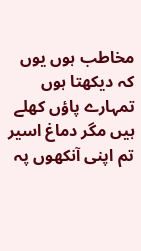مخاطب ہوں یوں کہ دیکھتا ہوں
تمہارے پاؤں کھلے ہیں مگر دماغ اسیر
تم اپنی آنکھوں پہ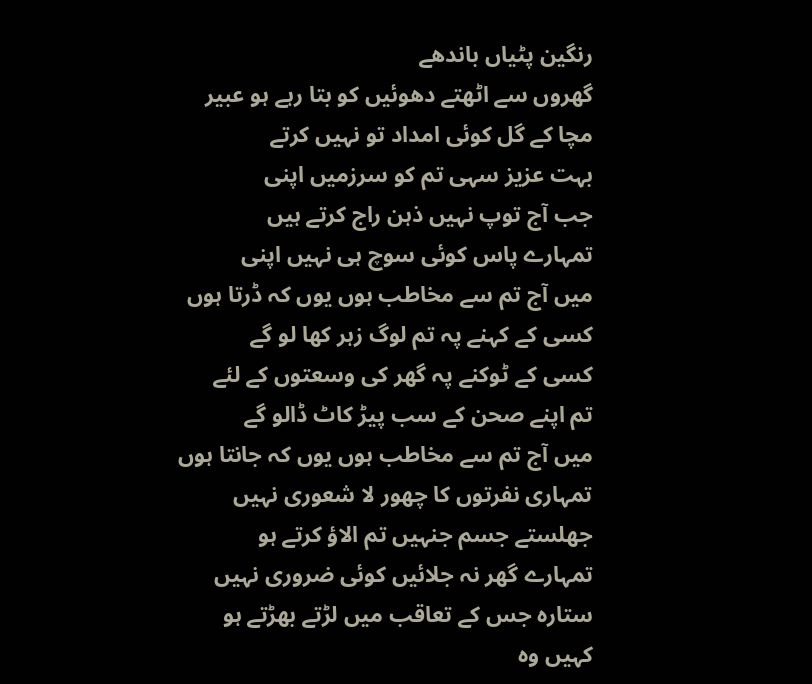رنگین پٹیاں باندھے
گھروں سے اٹھتے دھوئیں کو بتا رہے ہو عبیر
مچا کے گل کوئی امداد تو نہیں کرتے
بہت عزیز سہی تم کو سرزمیں اپنی
جب آج توپ نہیں ذہن راج کرتے ہیں
تمہارے پاس کوئی سوچ ہی نہیں اپنی
میں آج تم سے مخاطب ہوں یوں کہ ڈرتا ہوں
کسی کے کہنے پہ تم لوگ زہر کھا لو گے
کسی کے ٹوکنے پہ گھر کی وسعتوں کے لئے
تم اپنے صحن کے سب پیڑ کاٹ ڈالو گے
میں آج تم سے مخاطب ہوں یوں کہ جانتا ہوں
تمہاری نفرتوں کا چھور لا شعوری نہیں
جھلستے جسم جنہیں تم الاؤ کرتے ہو
تمہارے گھر نہ جلائیں کوئی ضروری نہیں
ستارہ جس کے تعاقب میں لڑتے بھڑتے ہو
کہیں وہ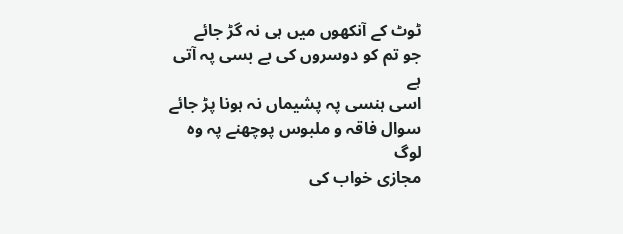ٹوٹ کے آنکھوں میں ہی نہ گڑ جائے
جو تم کو دوسروں کی بے بسی پہ آتی ہے
اسی ہنسی پہ پشیماں نہ ہونا پڑ جائے
سوال فاقہ و ملبوس پوچھنے پہ وہ لوگ
مجازی خواب کی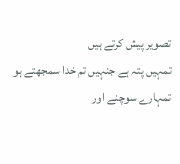تصویر پیش کرتے ہیں
تمہیں پتہ ہے جنہیں تم خدا سمجھتے ہو
تمہارے سوچنے اور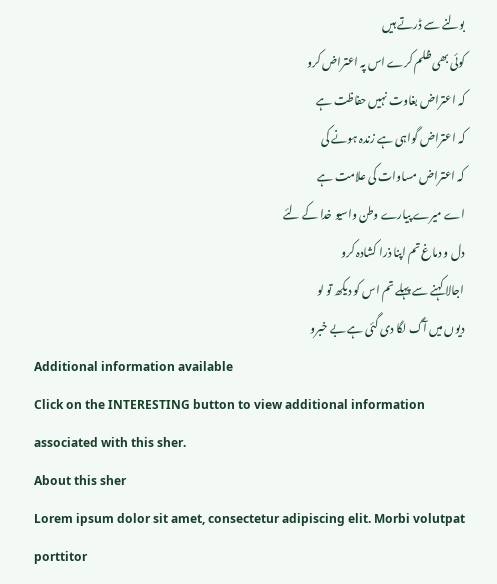بولنے سے ڈرتے ہیں
کوئی بھی ظلم کرے اس پہ اعتراض کرو
کہ اعتراض بغاوت نہیں حفاظت ہے
کہ اعتراض گواہی ہے زندہ ہونے کی
کہ اعتراض مساوات کی علامت ہے
اے میرے پیارے وطن واسیو خدا کے لئے
دل و دماغ تم اپنا ذرا کشادہ کرو
اجالا کہنے سے پہلے تم اس کو دیکھ تو لو
دیوں میں آگ لگا دی گئی ہے بے خبرو
Additional information available
Click on the INTERESTING button to view additional information associated with this sher.
About this sher
Lorem ipsum dolor sit amet, consectetur adipiscing elit. Morbi volutpat porttitor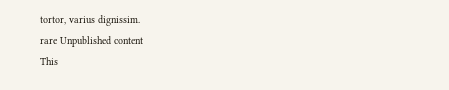tortor, varius dignissim.
rare Unpublished content
This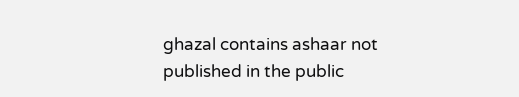ghazal contains ashaar not published in the public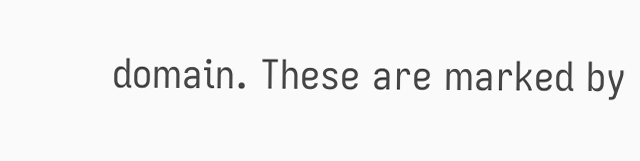domain. These are marked by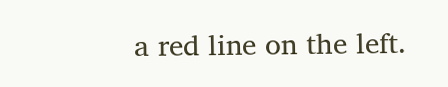a red line on the left.